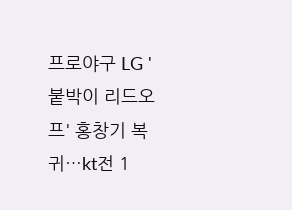프로야구 LG '붙박이 리드오프' 홍창기 복귀…kt전 1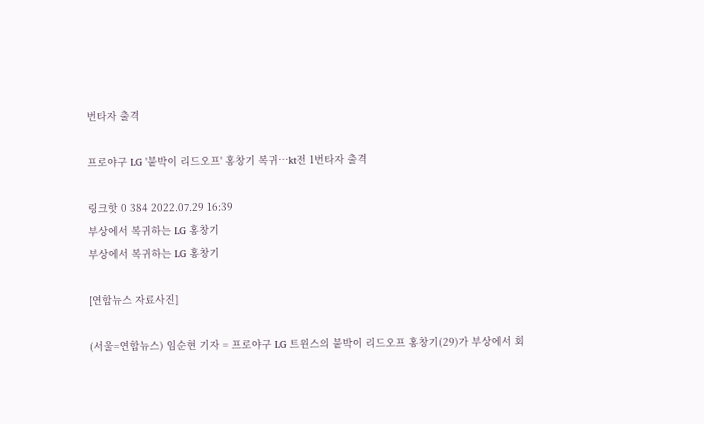번타자 출격

프로야구 LG '붙박이 리드오프' 홍창기 복귀…kt전 1번타자 출격

링크핫 0 384 2022.07.29 16:39
부상에서 복귀하는 LG 홍창기
부상에서 복귀하는 LG 홍창기

[연합뉴스 자료사진]

(서울=연합뉴스) 임순현 기자 = 프로야구 LG 트윈스의 붙박이 리드오프 홍창기(29)가 부상에서 회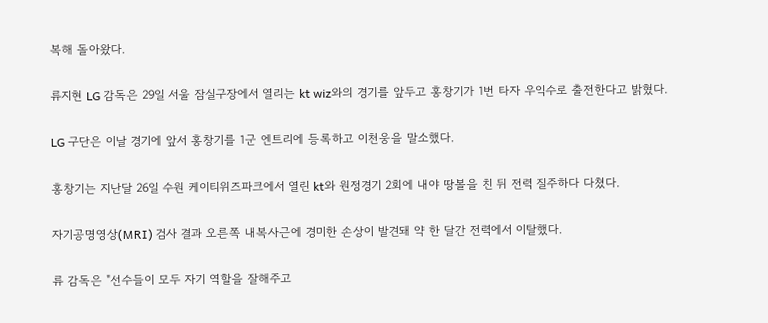복해 돌아왔다.

류지현 LG 감독은 29일 서울 잠실구장에서 열리는 kt wiz와의 경기를 앞두고 홍창기가 1번 타자 우익수로 출전한다고 밝혔다.

LG 구단은 이날 경기에 앞서 홍창기를 1군 엔트리에 등록하고 이천웅을 말소했다.

홍창기는 지난달 26일 수원 케이티위즈파크에서 열린 kt와 원정경기 2회에 내야 땅볼을 친 뒤 전력 질주하다 다쳤다.

자기공명영상(MRI) 검사 결과 오른쪽 내복사근에 경미한 손상이 발견돼 약 한 달간 전력에서 이탈했다.

류 감독은 "선수들이 모두 자기 역할을 잘해주고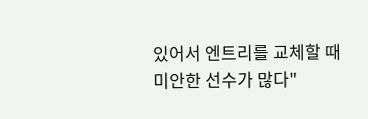있어서 엔트리를 교체할 때 미안한 선수가 많다"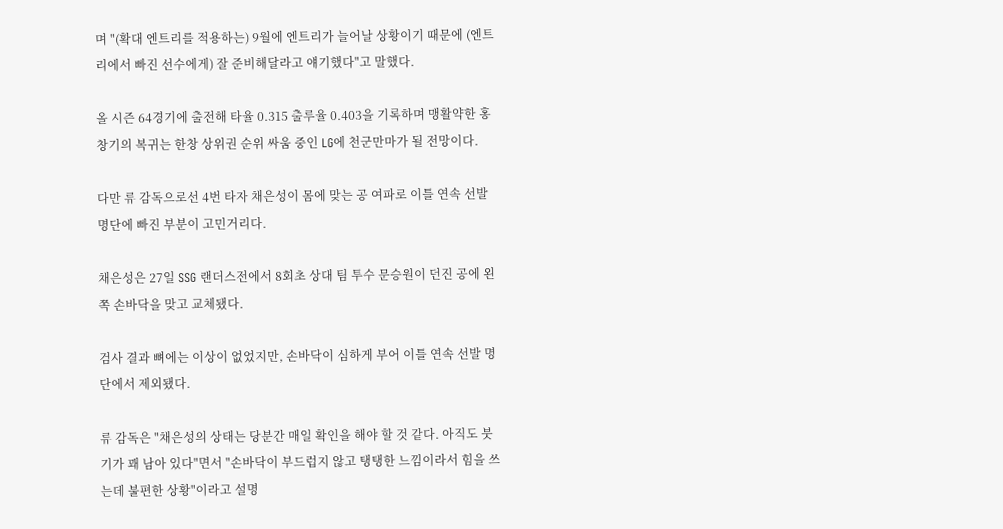며 "(확대 엔트리를 적용하는) 9월에 엔트리가 늘어날 상황이기 때문에 (엔트리에서 빠진 선수에게) 잘 준비해달라고 얘기했다"고 말했다.

올 시즌 64경기에 출전해 타율 0.315 출루율 0.403을 기록하며 맹활약한 홍창기의 복귀는 한창 상위권 순위 싸움 중인 LG에 천군만마가 될 전망이다.

다만 류 감독으로선 4번 타자 채은성이 몸에 맞는 공 여파로 이틀 연속 선발 명단에 빠진 부분이 고민거리다.

채은성은 27일 SSG 랜더스전에서 8회초 상대 팀 투수 문승원이 던진 공에 왼쪽 손바닥을 맞고 교체됐다.

검사 결과 뼈에는 이상이 없었지만, 손바닥이 심하게 부어 이틀 연속 선발 명단에서 제외됐다.

류 감독은 "채은성의 상태는 당분간 매일 확인을 해야 할 것 같다. 아직도 붓기가 꽤 남아 있다"면서 "손바닥이 부드럽지 않고 탱탱한 느낌이라서 힘을 쓰는데 불편한 상황"이라고 설명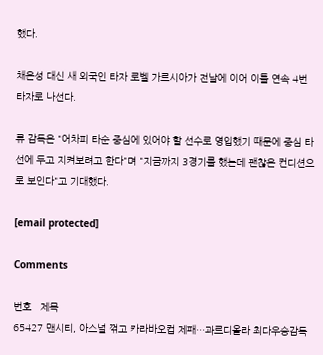했다.

채은성 대신 새 외국인 타자 로벨 가르시아가 전날에 이어 이틀 연속 4번 타자로 나선다.

류 감독은 "어차피 타순 중심에 있어야 할 선수로 영입했기 때문에 중심 타선에 두고 지켜보려고 한다"며 "지금까지 3경기를 했는데 괜찮은 컨디션으로 보인다"고 기대했다.

[email protected]

Comments

번호   제목
65427 맨시티, 아스널 꺾고 카라바오컵 제패…과르디올라 최다우승감독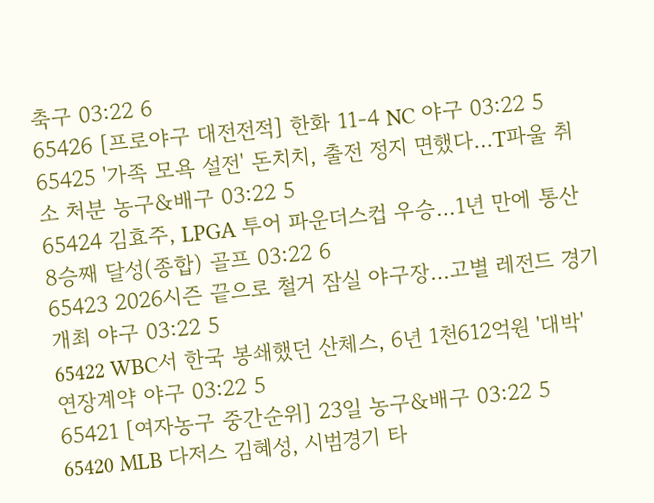축구 03:22 6
65426 [프로야구 대전전적] 한화 11-4 NC 야구 03:22 5
65425 '가족 모욕 설전' 돈치치, 출전 정지 면했다…T파울 취소 처분 농구&배구 03:22 5
65424 김효주, LPGA 투어 파운더스컵 우승…1년 만에 통산 8승째 달성(종합) 골프 03:22 6
65423 2026시즌 끝으로 철거 잠실 야구장…고별 레전드 경기 개최 야구 03:22 5
65422 WBC서 한국 봉쇄했던 산체스, 6년 1천612억원 '대박' 연장계약 야구 03:22 5
65421 [여자농구 중간순위] 23일 농구&배구 03:22 5
65420 MLB 다저스 김혜성, 시범경기 타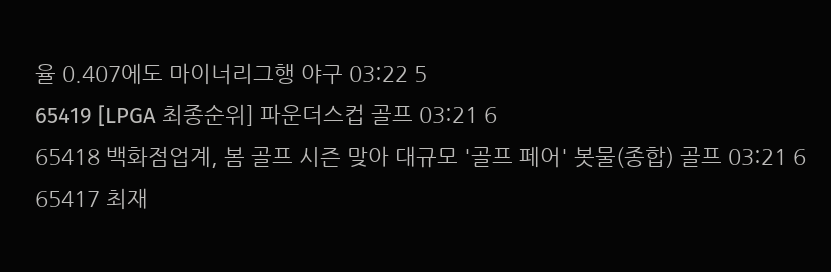율 0.407에도 마이너리그행 야구 03:22 5
65419 [LPGA 최종순위] 파운더스컵 골프 03:21 6
65418 백화점업계, 봄 골프 시즌 맞아 대규모 '골프 페어' 봇물(종합) 골프 03:21 6
65417 최재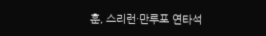훈, 스리런·만루포 연타석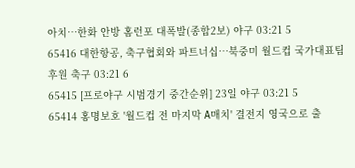아치…한화 안방 홈런포 대폭발(종합2보) 야구 03:21 5
65416 대한항공, 축구협회와 파트너십…북중미 월드컵 국가대표팀 후원 축구 03:21 6
65415 [프로야구 시범경기 중간순위] 23일 야구 03:21 5
65414 홍명보호 '월드컵 전 마지막 A매치' 결전지 영국으로 출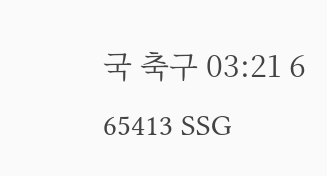국 축구 03:21 6
65413 SSG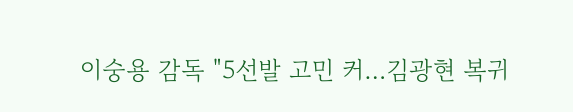이숭용 감독 "5선발 고민 커…김광현 복귀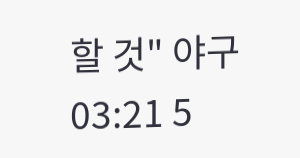할 것" 야구 03:21 5